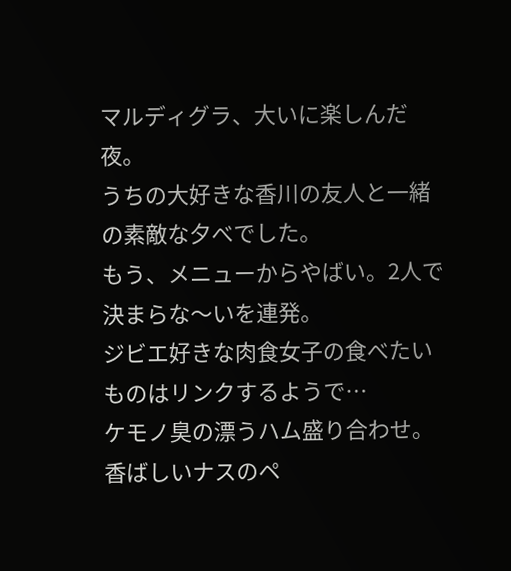マルディグラ、大いに楽しんだ夜。
うちの大好きな香川の友人と一緒の素敵な夕べでした。
もう、メニューからやばい。2人で決まらな〜いを連発。
ジビエ好きな肉食女子の食べたいものはリンクするようで…
ケモノ臭の漂うハム盛り合わせ。
香ばしいナスのペ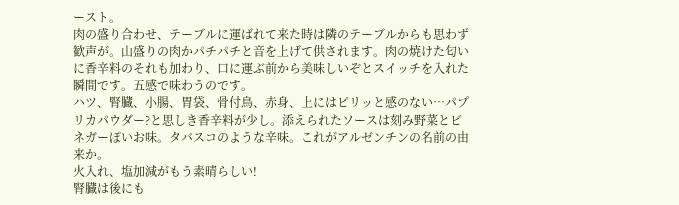ースト。
肉の盛り合わせ、テーブルに運ばれて来た時は隣のテーブルからも思わず歓声が。山盛りの肉かパチパチと音を上げて供されます。肉の焼けた匂いに香辛料のそれも加わり、口に運ぶ前から美味しいぞとスイッチを入れた瞬間です。五感で味わうのです。
ハツ、腎臓、小腸、胃袋、骨付鳥、赤身、上にはピリッと感のない…パプリカパウダー?と思しき香辛料が少し。添えられたソースは刻み野菜とビネガーぽいお味。タバスコのような辛味。これがアルゼンチンの名前の由来か。
火入れ、塩加減がもう素晴らしい!
腎臓は後にも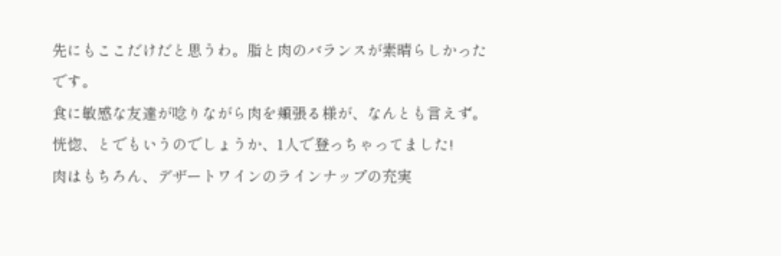先にもここだけだと思うわ。脂と肉のバランスが素晴らしかったです。
食に敏感な友達が唸りながら肉を頬張る様が、なんとも言えず。恍惚、とでもいうのでしょうか、1人で登っちゃってました!
肉はもちろん、デザートワインのラインナップの充実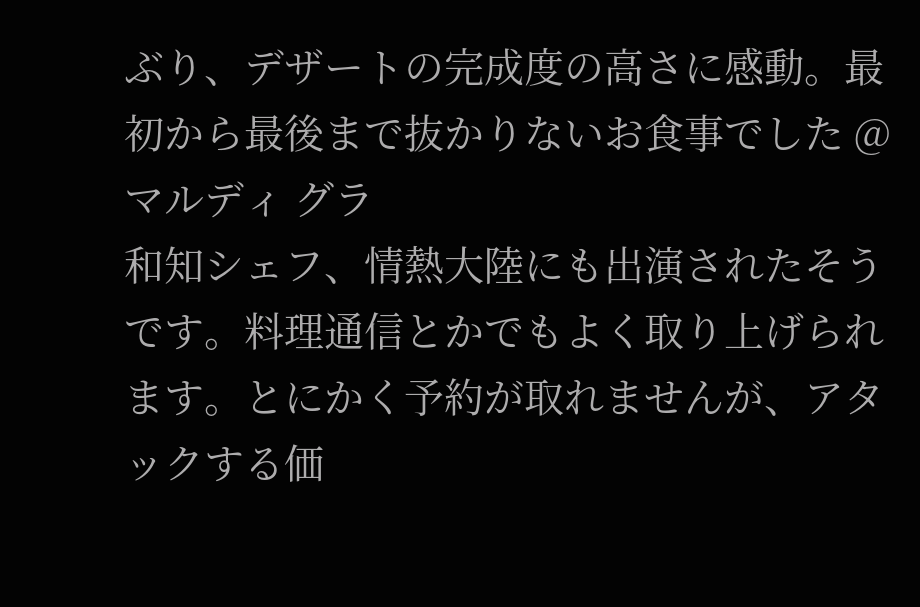ぶり、デザートの完成度の高さに感動。最初から最後まで抜かりないお食事でした @ マルディ グラ
和知シェフ、情熱大陸にも出演されたそうです。料理通信とかでもよく取り上げられます。とにかく予約が取れませんが、アタックする価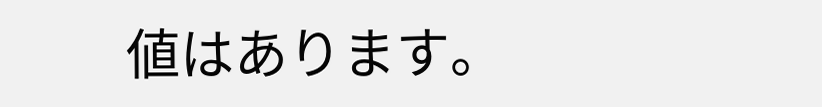値はあります。